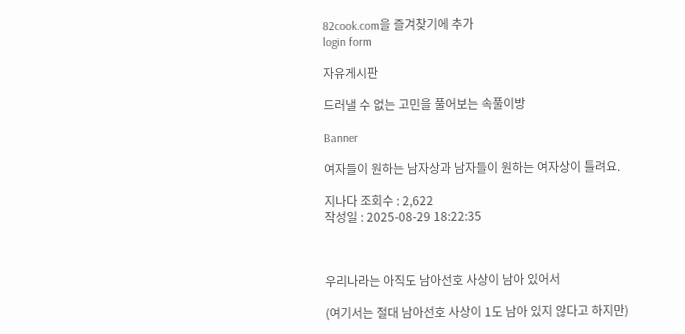82cook.com을 즐겨찾기에 추가
login form

자유게시판

드러낼 수 없는 고민을 풀어보는 속풀이방

Banner

여자들이 원하는 남자상과 남자들이 원하는 여자상이 틀려요.

지나다 조회수 : 2,622
작성일 : 2025-08-29 18:22:35



우리나라는 아직도 남아선호 사상이 남아 있어서

(여기서는 절대 남아선호 사상이 1도 남아 있지 않다고 하지만)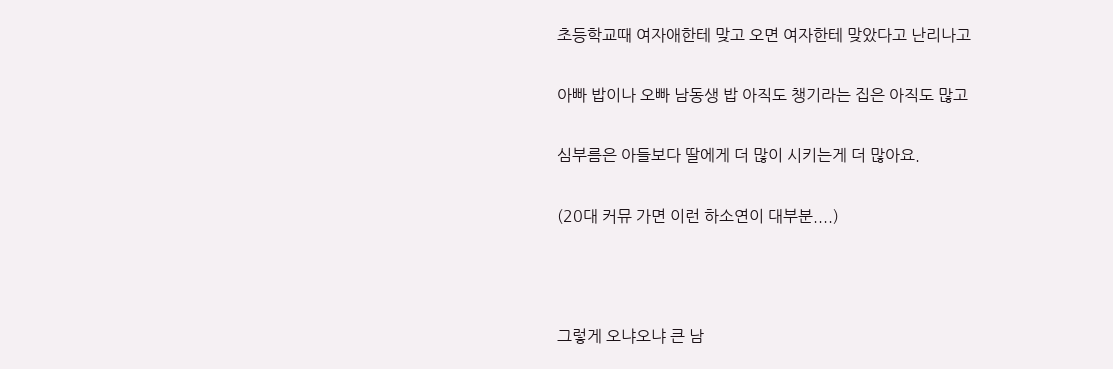초등학교때 여자애한테 맞고 오면 여자한테 맞았다고 난리나고

아빠 밥이나 오빠 남동생 밥 아직도 챙기라는 집은 아직도 많고

심부름은 아들보다 딸에게 더 많이 시키는게 더 많아요.

(20대 커뮤 가면 이런 하소연이 대부분....)



그렇게 오냐오냐 큰 남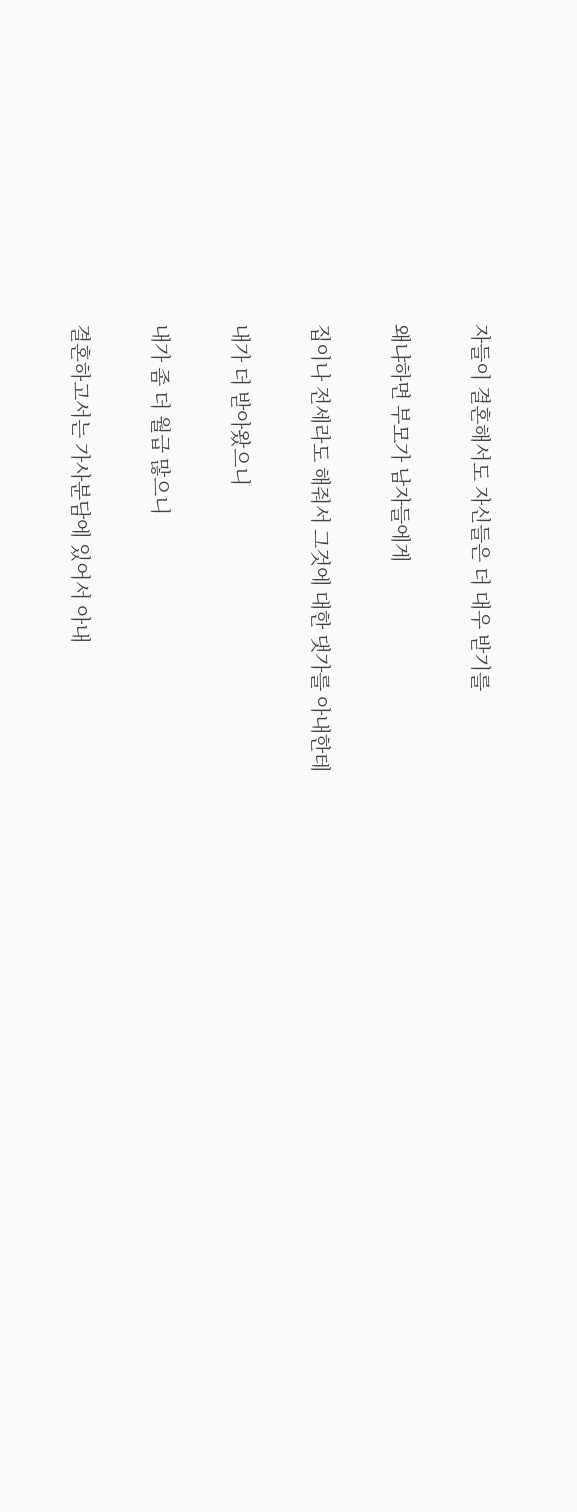자들이 결혼해서도 자신들은 더 대우 받기를

왜냐하면 부모가 남자들에게

집이나 전세라도 해줘서 그것에 대한 댓가를 아내한테

내가 더 받아왔으니

내가 좀 더 월급 많으니

결혼하고서는 가사분담에 있어서 아내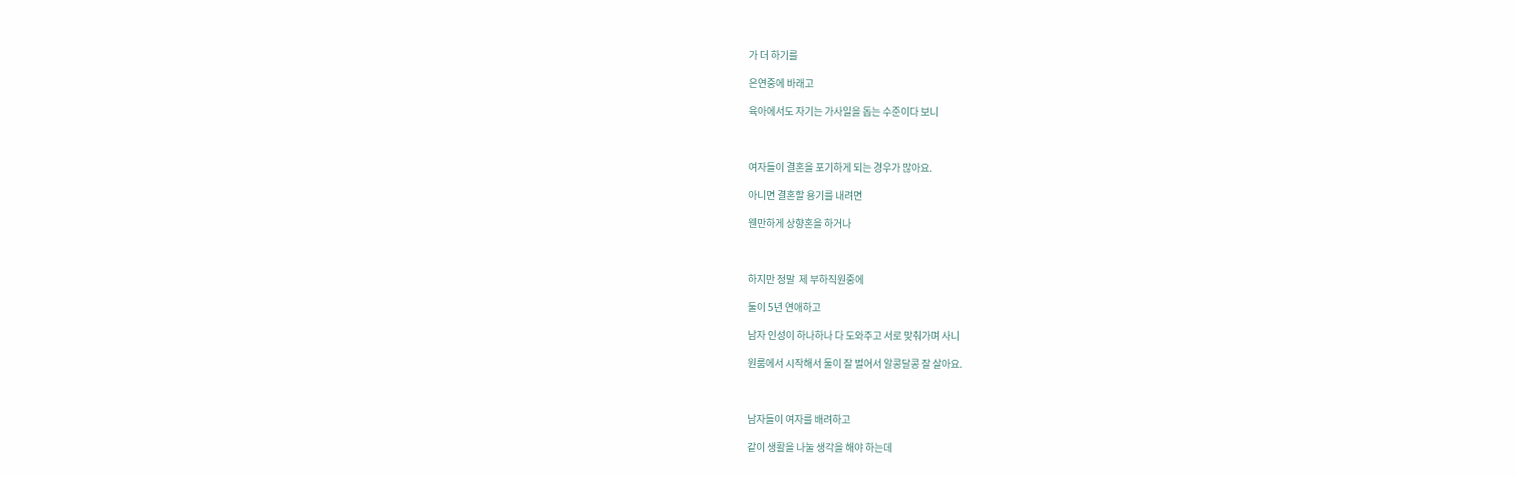가 더 하기를

은연중에 바래고

육아에서도 자기는 가사일을 돕는 수준이다 보니



여자들이 결혼을 포기하게 되는 경우가 많아요.

아니면 결혼할 용기를 내려면

웬만하게 상향혼을 하거나



하지만 정말  제 부하직원중에

둘이 5년 연애하고

남자 인성이 하나하나 다 도와주고 서로 맞춰가며 사니

원룸에서 시작해서 둘이 잘 벌어서 알콩달콩 잘 살아요.



남자들이 여자를 배려하고

같이 생활을 나눌 생각을 해야 하는데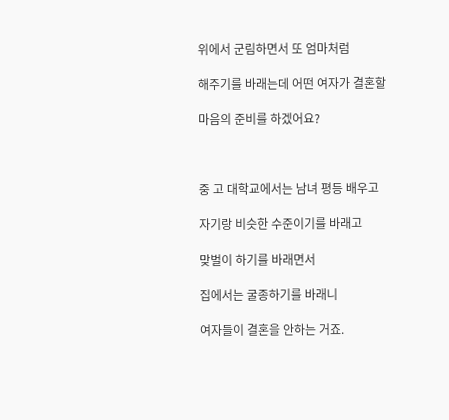위에서 군림하면서 또 엄마처럼

해주기를 바래는데 어떤 여자가 결혼할

마음의 준비를 하겠어요?



중 고 대학교에서는 남녀 평등 배우고

자기랑 비슷한 수준이기를 바래고

맞벌이 하기를 바래면서

집에서는 굴종하기를 바래니

여자들이 결혼을 안하는 거죠.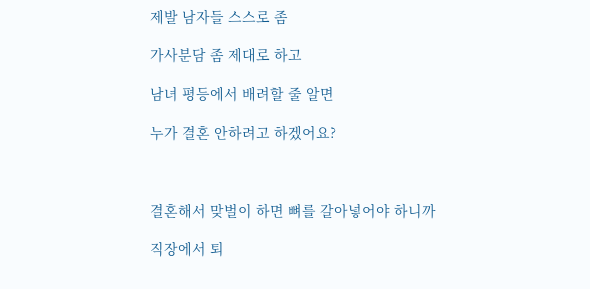제발 남자들 스스로 좀

가사분담 좀 제대로 하고

남녀 평등에서 배려할 줄 알면

누가 결혼 안하려고 하겠어요?



결혼해서 맞벌이 하면 뼈를 갈아넣어야 하니까

직장에서 퇴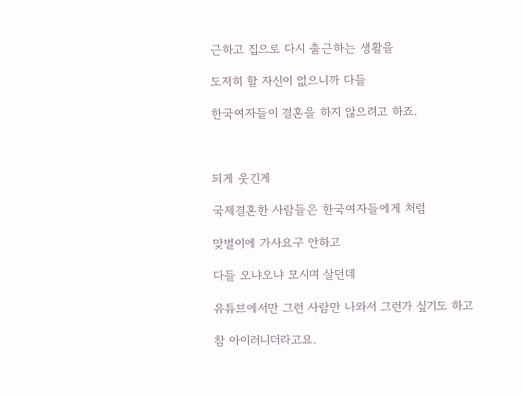근하고 집으로 다시 출근하는 생활을

도저히 할 자신이 없으니까 다들

한국여자들이 결혼을 하지 않으려고 하죠.



되게 웃긴게

국제결혼한 사람들은 한국여자들에게 처럼

맞벌이에 가사요구 안하고

다들 오냐오냐 모시며 살던데

유튜브에서만 그런 사람만 나와서 그런가 싶기도 하고

참 아이러니더라고요.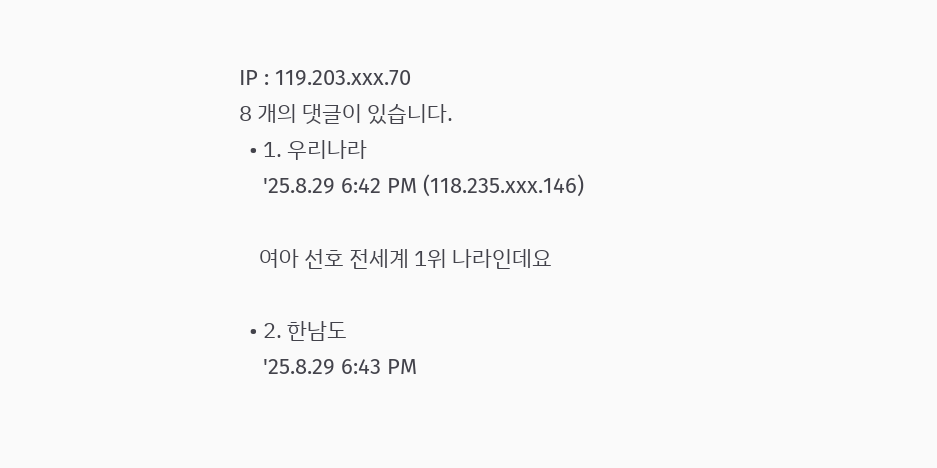IP : 119.203.xxx.70
8 개의 댓글이 있습니다.
  • 1. 우리나라
    '25.8.29 6:42 PM (118.235.xxx.146)

    여아 선호 전세계 1위 나라인데요

  • 2. 한남도
    '25.8.29 6:43 PM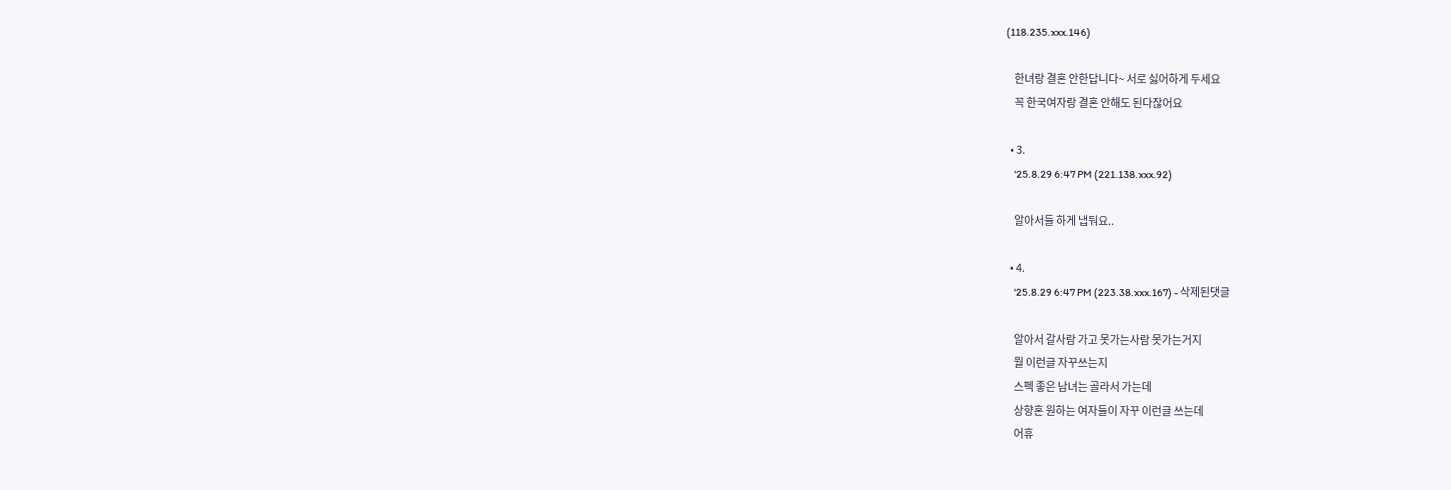(118.235.xxx.146)

    한녀랑 결혼 안한답니다~ 서로 싫어하게 두세요
    꼭 한국여자랑 결혼 안해도 된다잖어요

  • 3.
    '25.8.29 6:47 PM (221.138.xxx.92)

    알아서들 하게 냅둬요..

  • 4.
    '25.8.29 6:47 PM (223.38.xxx.167) - 삭제된댓글

    알아서 갈사람 가고 못가는사람 못가는거지
    뭘 이런글 자꾸쓰는지
    스펙 좋은 남녀는 골라서 가는데
    상향혼 원하는 여자들이 자꾸 이런글 쓰는데
    어휴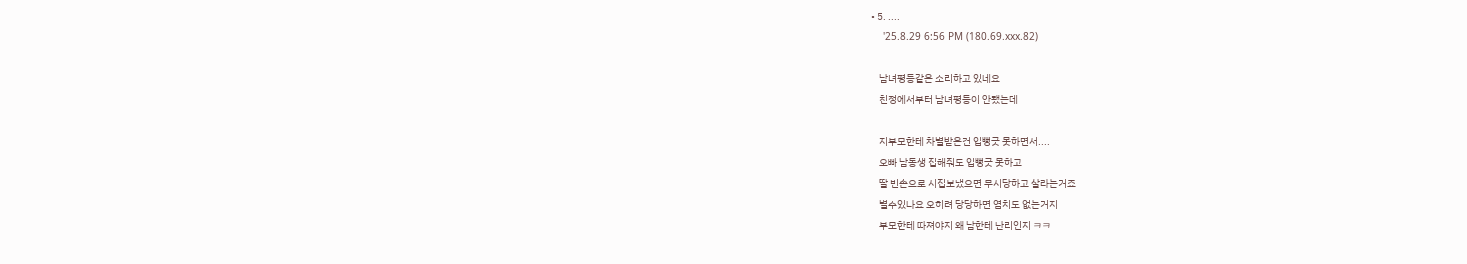• 5. ....
    '25.8.29 6:56 PM (180.69.xxx.82)

    남녀평등같은 소리하고 있네요
    친정에서부터 남녀평등이 안됐는데

    지부모한테 차별받은건 입뻥긋 못하면서....
    오빠 남동생 집해줘도 입뻥긋 못하고
    딸 빈손으로 시집보냈으면 무시당하고 살라는거죠
    별수있나요 오히려 당당하면 염치도 없는거지
    부모한테 따져야지 왜 남한테 난리인지 ㅋㅋ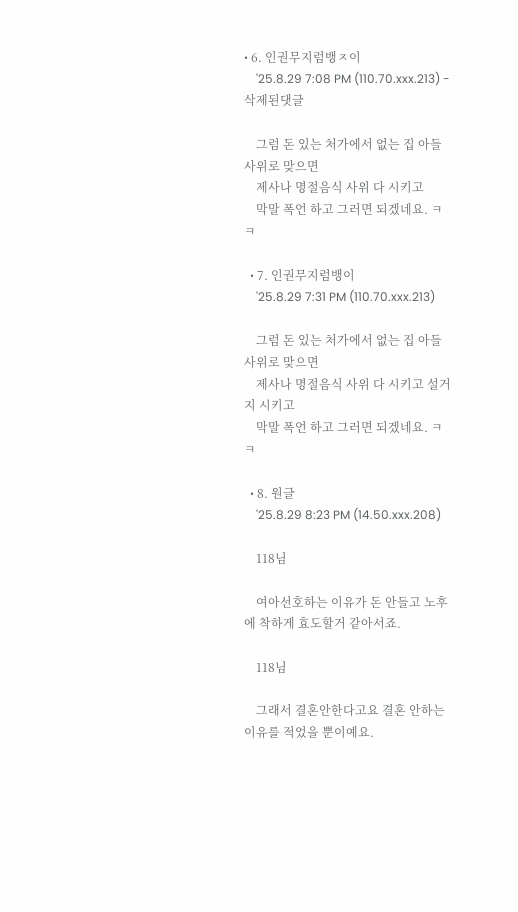• 6. 인권무지럼뱅ㅈ이
    '25.8.29 7:08 PM (110.70.xxx.213) - 삭제된댓글

    그럼 돈 있는 처가에서 없는 집 아들 사위로 맞으면
    제사나 명절음식 사위 다 시키고
    막말 폭언 하고 그러면 되겠네요. ㅋㅋ

  • 7. 인권무지럼뱅이
    '25.8.29 7:31 PM (110.70.xxx.213)

    그럼 돈 있는 처가에서 없는 집 아들 사위로 맞으면
    제사나 명절음식 사위 다 시키고 설거지 시키고
    막말 폭언 하고 그러면 되겠네요. ㅋㅋ

  • 8. 원글
    '25.8.29 8:23 PM (14.50.xxx.208)

    118님

    여아선호하는 이유가 돈 안들고 노후에 착하게 효도할거 같아서죠.

    118님

    그래서 결혼안한다고요 결혼 안하는 이유를 적었을 뿐이예요.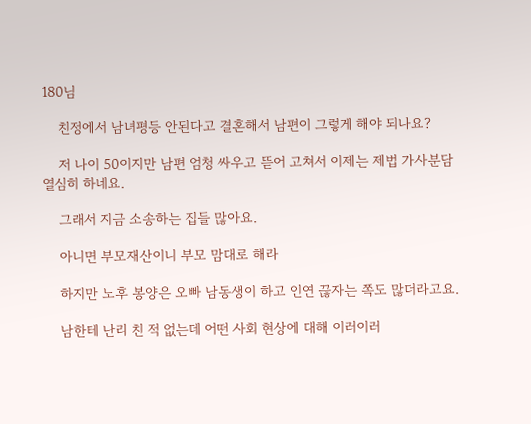180님

    친정에서 남녀평등 안된다고 결혼해서 남편이 그렇게 해야 되나요?

    저 나이 50이지만 남편 엄청 싸우고 뜯어 고쳐서 이제는 제법 가사분담 열심히 하네요.

    그래서 지금 소송하는 집들 많아요.

    아니면 부모재산이니 부모 맘대로 해라

    하지만 노후 봉양은 오빠 남동생이 하고 인연 끊자는 쪽도 많더라고요.

    남한테 난리 친 적 없는데 어떤 사회 현상에 대해 이러이러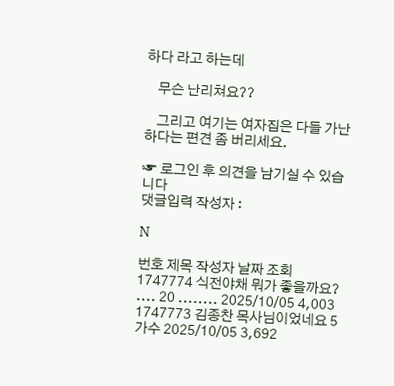하다 라고 하는데

    무슨 난리쳐요??

    그리고 여기는 여자집은 다들 가난하다는 편견 좀 버리세요.

☞ 로그인 후 의견을 남기실 수 있습니다
댓글입력 작성자 :

N

번호 제목 작성자 날짜 조회
1747774 식전야채 뭐가 좋을까요? .... 20 ........ 2025/10/05 4,003
1747773 김종찬 목사님이었네요 5 가수 2025/10/05 3,692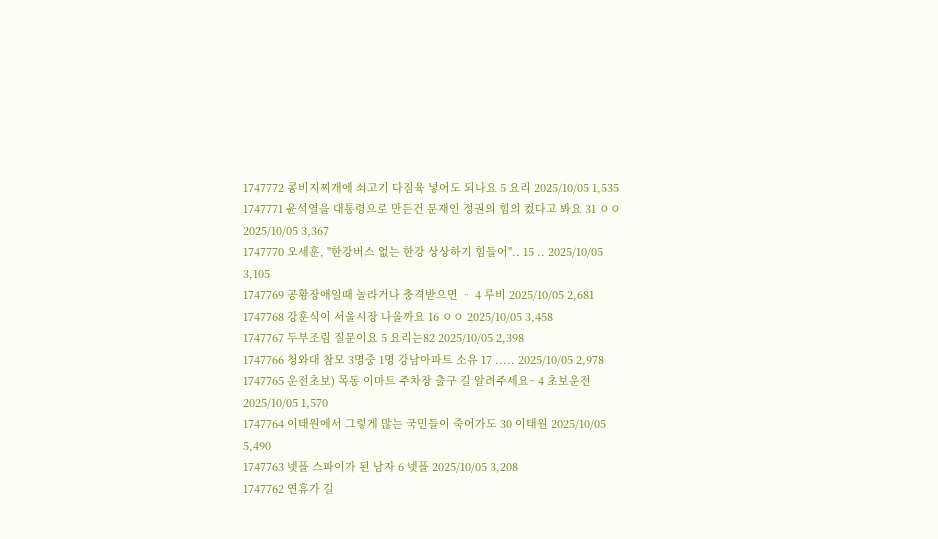1747772 콩비지찌개에 쇠고기 다짐육 넣어도 되나요 5 요리 2025/10/05 1,535
1747771 윤석열을 대통령으로 만든건 문재인 정권의 힘의 컸다고 봐요 31 ㅇㅇ 2025/10/05 3,367
1747770 오세훈, "한강버스 없는 한강 상상하기 힘들어".. 15 .. 2025/10/05 3,105
1747769 공황장애일때 놀라거나 충격받으면 ᆢ 4 루비 2025/10/05 2,681
1747768 강훈식이 서울시장 나올까요 16 ㅇㅇ 2025/10/05 3,458
1747767 두부조림 질문이요 5 요리는82 2025/10/05 2,398
1747766 청와대 참모 3명중 1명 강남아파트 소유 17 ..... 2025/10/05 2,978
1747765 운전초보) 목동 이마트 주차장 출구 길 알려주세요~ 4 초보운전 2025/10/05 1,570
1747764 이태원에서 그렇게 많는 국민들이 죽어가도 30 이태원 2025/10/05 5,490
1747763 넷플 스파이가 된 남자 6 넷플 2025/10/05 3,208
1747762 연휴가 길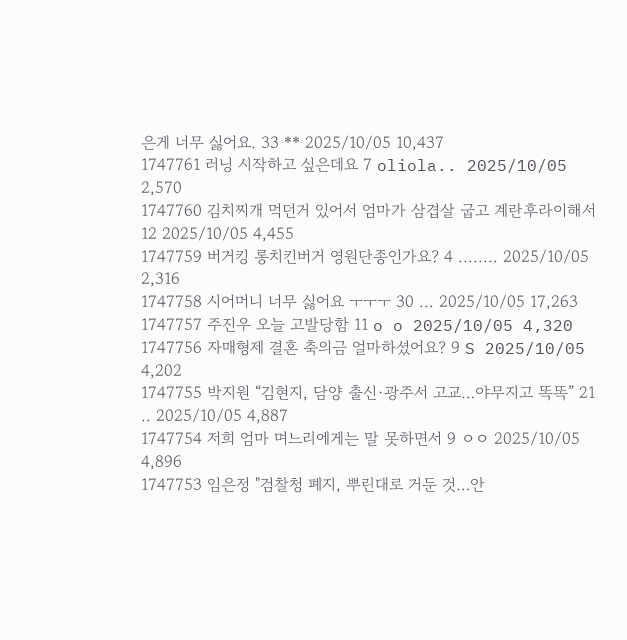은게 너무 싫어요. 33 ** 2025/10/05 10,437
1747761 러닝 시작하고 싶은데요 7 oliola.. 2025/10/05 2,570
1747760 김치찌개 먹던거 있어서 엄마가 삼겹살 굽고 계란후라이해서 12 2025/10/05 4,455
1747759 버거킹 롱치킨버거 영원단종인가요? 4 ........ 2025/10/05 2,316
1747758 시어머니 너무 싫어요 ㅜㅜㅜ 30 ... 2025/10/05 17,263
1747757 주진우 오늘 고발당함 11 o o 2025/10/05 4,320
1747756 자매형제 결혼 축의금 얼마하셨어요? 9 S 2025/10/05 4,202
1747755 박지원 “김현지, 담양 출신·광주서 고교…야무지고 똑똑” 21 .. 2025/10/05 4,887
1747754 저희 엄마 며느리에게는 말 못하면서 9 ㅇㅇ 2025/10/05 4,896
1747753 임은정 "검찰청 폐지, 뿌린대로 거둔 것…안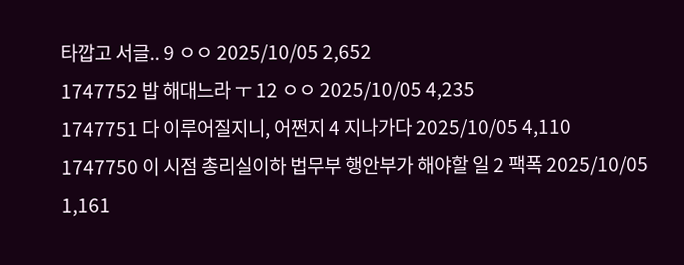타깝고 서글.. 9 ㅇㅇ 2025/10/05 2,652
1747752 밥 해대느라 ㅜ 12 ㅇㅇ 2025/10/05 4,235
1747751 다 이루어질지니, 어쩐지 4 지나가다 2025/10/05 4,110
1747750 이 시점 총리실이하 법무부 행안부가 해야할 일 2 팩폭 2025/10/05 1,161